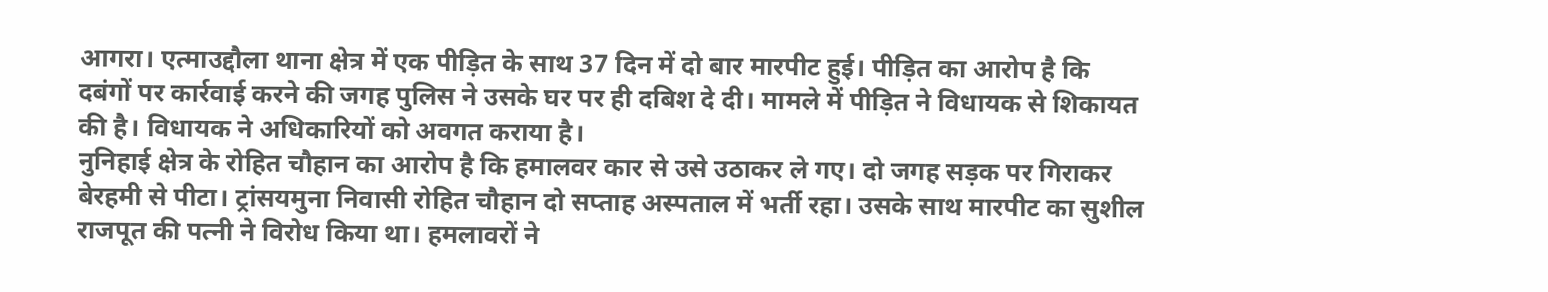आगरा। एत्माउद्दौला थाना क्षेत्र में एक पीड़ित के साथ 37 दिन में दो बार मारपीट हुई। पीड़ित का आरोप है कि दबंगों पर कार्रवाई करने की जगह पुलिस ने उसके घर पर ही दबिश दे दी। मामले में पीड़ित ने विधायक से शिकायत की है। विधायक ने अधिकारियों को अवगत कराया है।
नुनिहाई क्षेत्र के रोहित चौहान का आरोप है कि हमालवर कार से उसे उठाकर ले गए। दो जगह सड़क पर गिराकर बेरहमी से पीटा। ट्रांसयमुना निवासी रोहित चौहान दो सप्ताह अस्पताल में भर्ती रहा। उसके साथ मारपीट का सुशील राजपूत की पत्नी ने विरोध किया था। हमलावरों ने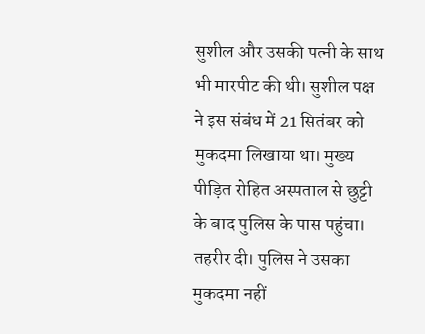सुशील और उसकी पत्नी के साथ भी मारपीट की थी। सुशील पक्ष ने इस संबंध में 21 सितंबर को मुकदमा लिखाया था। मुख्य पीड़ित रोहित अस्पताल से छुट्टी के बाद पुलिस के पास पहुंचा। तहरीर दी। पुलिस ने उसका मुकदमा नहीं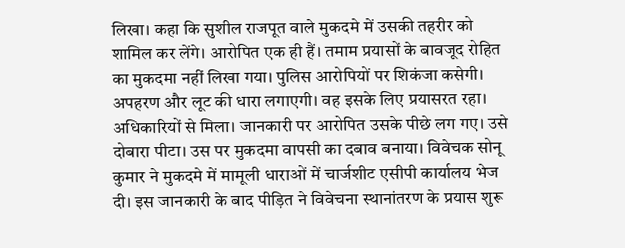लिखा। कहा कि सुशील राजपूत वाले मुकदमे में उसकी तहरीर को शामिल कर लेंगे। आरोपित एक ही हैं। तमाम प्रयासों के बावजूद रोहित का मुकदमा नहीं लिखा गया। पुलिस आरोपियों पर शिकंजा कसेगी। अपहरण और लूट की धारा लगाएगी। वह इसके लिए प्रयासरत रहा। अधिकारियों से मिला। जानकारी पर आरोपित उसके पीछे लग गए। उसे दोबारा पीटा। उस पर मुकदमा वापसी का दबाव बनाया। विवेचक सोनू कुमार ने मुकदमे में मामूली धाराओं में चार्जशीट एसीपी कार्यालय भेज दी। इस जानकारी के बाद पीड़ित ने विवेचना स्थानांतरण के प्रयास शुरू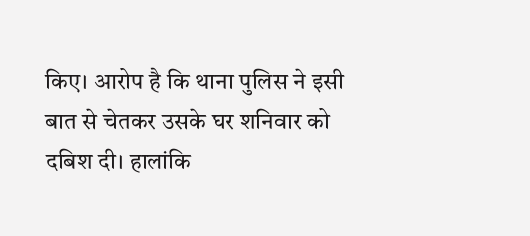किए। आरोप है कि थाना पुलिस ने इसी बात से चेतकर उसके घर शनिवार को दबिश दी। हालांकि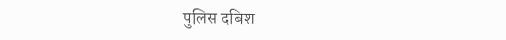पुलिस दबिश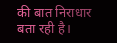की बात निराधार बता रही है।